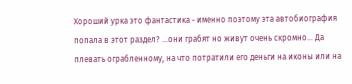Хороший урка это фантастика - именно поэтому эта автобиография попала в этот раздел? ...они грабят но живут очень скромно... Да плевать ограбленному, на что потратили его деньги на иконы или на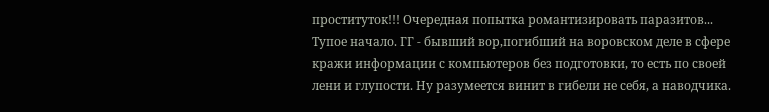проституток!!! Очередная попытка романтизировать паразитов...
Тупое начало. ГГ - бывший вор,погибший на воровском деле в сфере кражи информации с компьютеров без подготовки, то есть по своей лени и глупости. Ну разумеется винит в гибели не себя, а наводчика.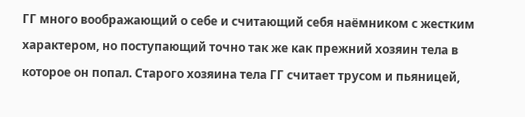ГГ много воображающий о себе и считающий себя наёмником с жестким характером, но поступающий точно так же как прежний хозяин тела в которое он попал. Старого хозяина тела ГГ считает трусом и пьяницей,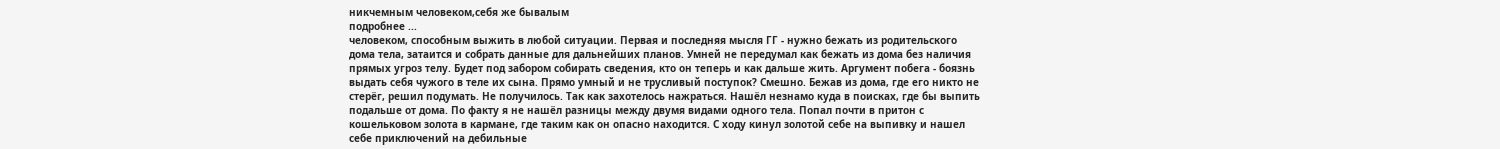никчемным человеком,себя же бывалым
подробнее ...
человеком, способным выжить в любой ситуации. Первая и последняя мысля ГГ - нужно бежать из родительского дома тела, затаится и собрать данные для дальнейших планов. Умней не передумал как бежать из дома без наличия прямых угроз телу. Будет под забором собирать сведения, кто он теперь и как дальше жить. Аргумент побега - боязнь выдать себя чужого в теле их сына. Прямо умный и не трусливый поступок? Смешно. Бежав из дома, где его никто не стерёг, решил подумать. Не получилось. Так как захотелось нажраться. Нашёл незнамо куда в поисках, где бы выпить подальше от дома. По факту я не нашёл разницы между двумя видами одного тела. Попал почти в притон с кошельковом золота в кармане, где таким как он опасно находится. С ходу кинул золотой себе на выпивку и нашел себе приключений на дебильные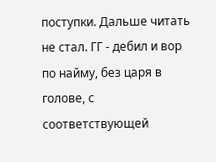поступки. Дальше читать не стал. ГГ - дебил и вор по найму, без царя в голове, с соответствующей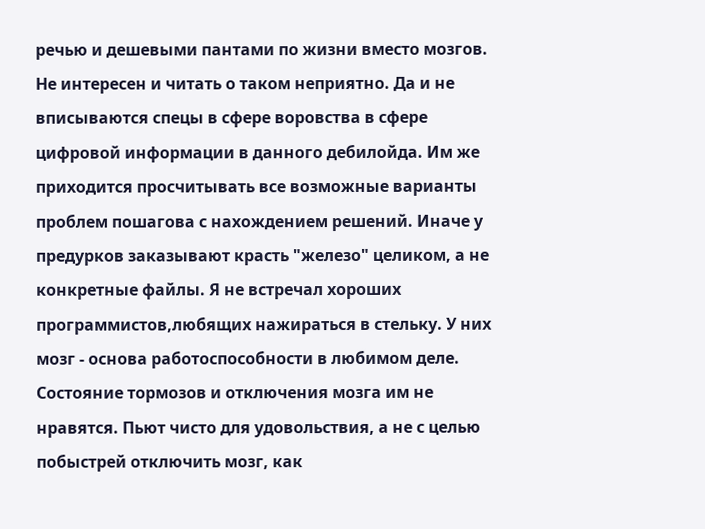речью и дешевыми пантами по жизни вместо мозгов. Не интересен и читать о таком неприятно. Да и не вписываются спецы в сфере воровства в сфере цифровой информации в данного дебилойда. Им же приходится просчитывать все возможные варианты проблем пошагова с нахождением решений. Иначе у предурков заказывают красть "железо" целиком, а не конкретные файлы. Я не встречал хороших программистов,любящих нажираться в стельку. У них мозг - основа работоспособности в любимом деле. Состояние тормозов и отключения мозга им не нравятся. Пьют чисто для удовольствия, а не с целью побыстрей отключить мозг, как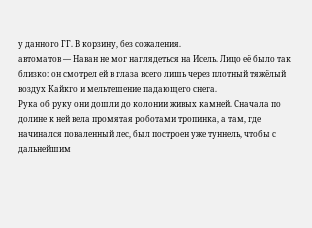у данного ГГ. В корзину, без сожаления.
автоматов — Наван не мог наглядеться на Исель. Лицо её было так близко: он смотрел ей в глаза всего лишь через плотный тяжёлый воздух Кайкго и мельтешение падающего снега.
Рука об руку они дошли до колонии живых камней. Сначала по долине к ней вела промятая роботами тропинка, а там, где начинался поваленный лес, был построен уже туннель, чтобы с дальнейшим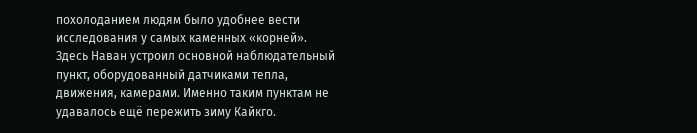похолоданием людям было удобнее вести исследования у самых каменных «корней». Здесь Наван устроил основной наблюдательный пункт, оборудованный датчиками тепла, движения, камерами. Именно таким пунктам не удавалось ещё пережить зиму Кайкго.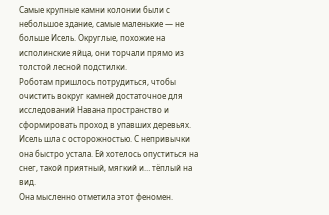Самые крупные камни колонии были с небольшое здание, самые маленькие — не больше Исель. Округлые, похожие на исполинские яйца, они торчали прямо из толстой лесной подстилки.
Роботам пришлось потрудиться, чтобы очистить вокруг камней достаточное для исследований Навана пространство и сформировать проход в упавших деревьях.
Исель шла с осторожностью. С непривычки она быстро устала. Ей хотелось опуститься на снег, такой приятный, мягкий и… тёплый на вид.
Она мысленно отметила этот феномен.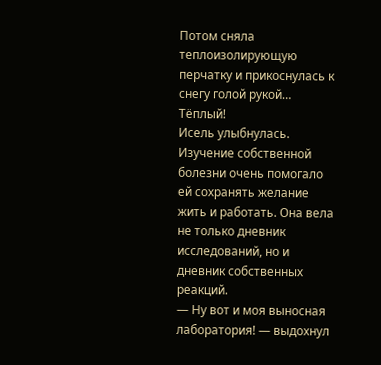Потом сняла теплоизолирующую перчатку и прикоснулась к снегу голой рукой… Тёплый!
Исель улыбнулась. Изучение собственной болезни очень помогало ей сохранять желание жить и работать. Она вела не только дневник исследований, но и дневник собственных реакций.
— Ну вот и моя выносная лаборатория! — выдохнул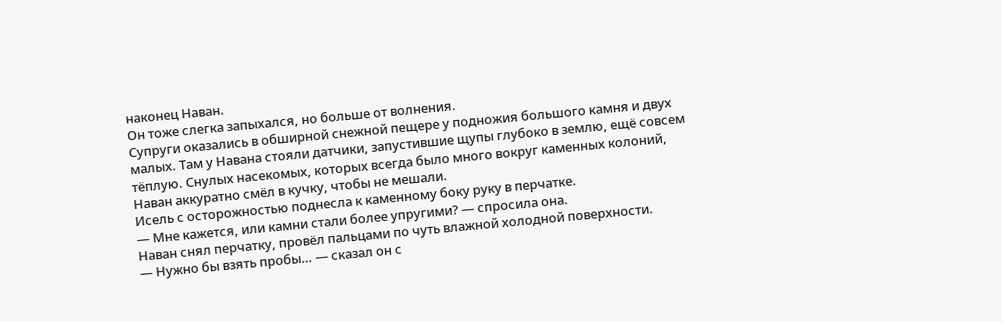наконец Наван.
Он тоже слегка запыхался, но больше от волнения.
Супруги оказались в обширной снежной пещере у подножия большого камня и двух малых. Там у Навана стояли датчики, запустившие щупы глубоко в землю, ещё совсем тёплую. Снулых насекомых, которых всегда было много вокруг каменных колоний, Наван аккуратно смёл в кучку, чтобы не мешали.
Исель с осторожностью поднесла к каменному боку руку в перчатке.
— Мне кажется, или камни стали более упругими? — спросила она.
Наван снял перчатку, провёл пальцами по чуть влажной холодной поверхности.
— Нужно бы взять пробы… — сказал он с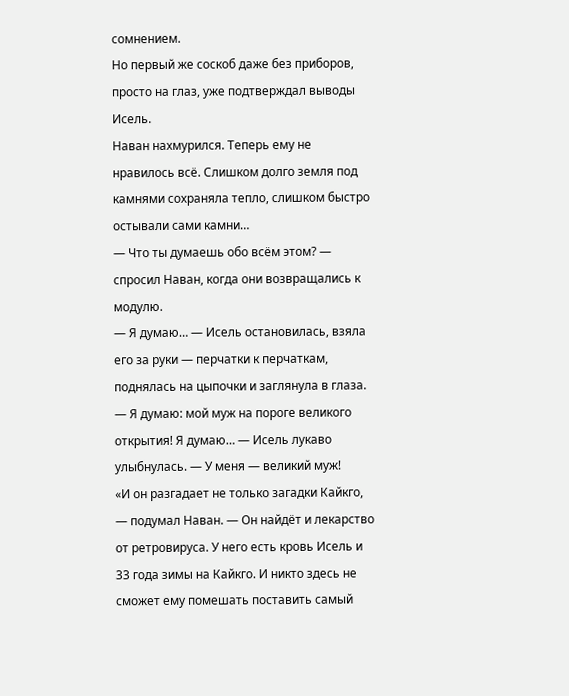сомнением.
Но первый же соскоб даже без приборов, просто на глаз, уже подтверждал выводы Исель.
Наван нахмурился. Теперь ему не нравилось всё. Слишком долго земля под камнями сохраняла тепло, слишком быстро остывали сами камни…
— Что ты думаешь обо всём этом? — спросил Наван, когда они возвращались к модулю.
— Я думаю… — Исель остановилась, взяла его за руки — перчатки к перчаткам, поднялась на цыпочки и заглянула в глаза. — Я думаю: мой муж на пороге великого открытия! Я думаю… — Исель лукаво улыбнулась. — У меня — великий муж!
«И он разгадает не только загадки Кайкго, — подумал Наван. — Он найдёт и лекарство от ретровируса. У него есть кровь Исель и 33 года зимы на Кайкго. И никто здесь не сможет ему помешать поставить самый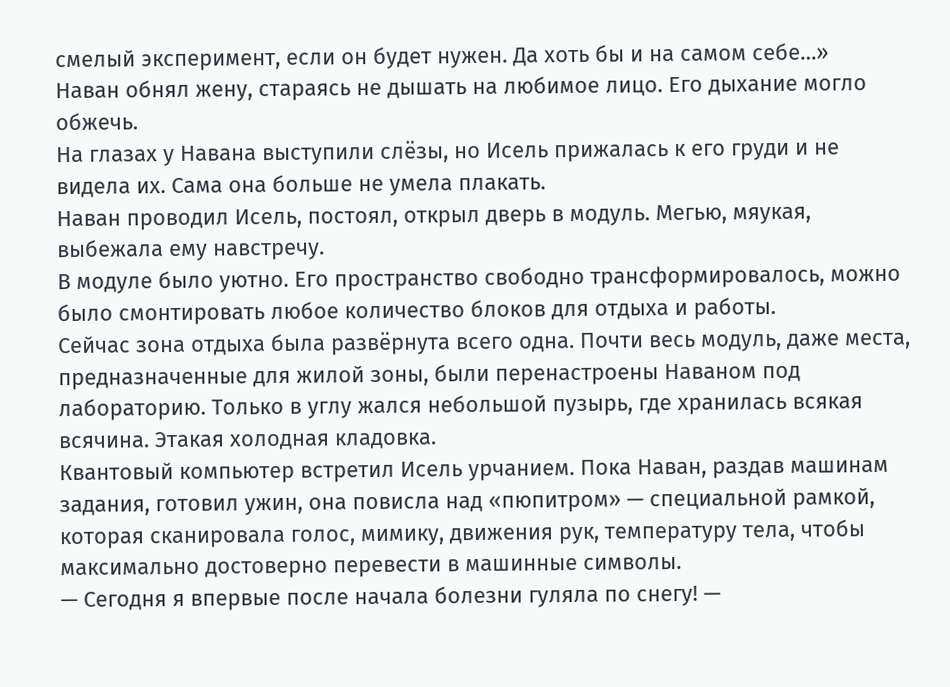смелый эксперимент, если он будет нужен. Да хоть бы и на самом себе…»
Наван обнял жену, стараясь не дышать на любимое лицо. Его дыхание могло обжечь.
На глазах у Навана выступили слёзы, но Исель прижалась к его груди и не видела их. Сама она больше не умела плакать.
Наван проводил Исель, постоял, открыл дверь в модуль. Мегью, мяукая, выбежала ему навстречу.
В модуле было уютно. Его пространство свободно трансформировалось, можно было смонтировать любое количество блоков для отдыха и работы.
Сейчас зона отдыха была развёрнута всего одна. Почти весь модуль, даже места, предназначенные для жилой зоны, были перенастроены Наваном под лабораторию. Только в углу жался небольшой пузырь, где хранилась всякая всячина. Этакая холодная кладовка.
Квантовый компьютер встретил Исель урчанием. Пока Наван, раздав машинам задания, готовил ужин, она повисла над «пюпитром» — специальной рамкой, которая сканировала голос, мимику, движения рук, температуру тела, чтобы максимально достоверно перевести в машинные символы.
— Сегодня я впервые после начала болезни гуляла по снегу! —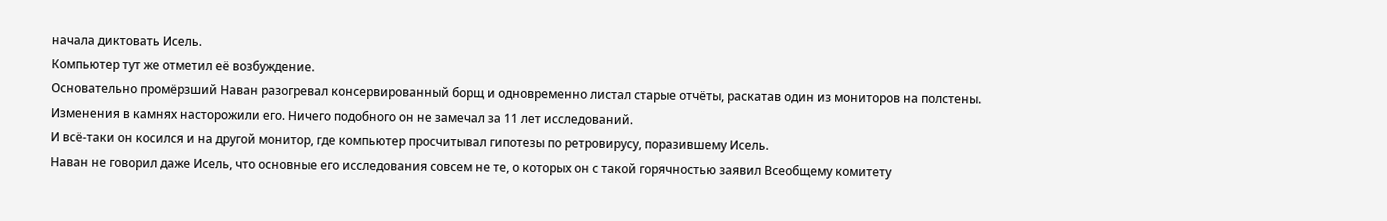начала диктовать Исель.
Компьютер тут же отметил её возбуждение.
Основательно промёрзший Наван разогревал консервированный борщ и одновременно листал старые отчёты, раскатав один из мониторов на полстены. Изменения в камнях насторожили его. Ничего подобного он не замечал за 11 лет исследований.
И всё-таки он косился и на другой монитор, где компьютер просчитывал гипотезы по ретровирусу, поразившему Исель.
Наван не говорил даже Исель, что основные его исследования совсем не те, о которых он с такой горячностью заявил Всеобщему комитету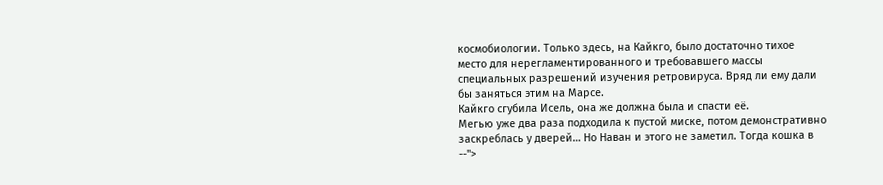космобиологии. Только здесь, на Кайкго, было достаточно тихое место для нерегламентированного и требовавшего массы специальных разрешений изучения ретровируса. Вряд ли ему дали бы заняться этим на Марсе.
Кайкго сгубила Исель, она же должна была и спасти её.
Мегью уже два раза подходила к пустой миске, потом демонстративно заскреблась у дверей… Но Наван и этого не заметил. Тогда кошка в --">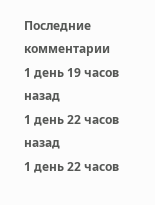Последние комментарии
1 день 19 часов назад
1 день 22 часов назад
1 день 22 часов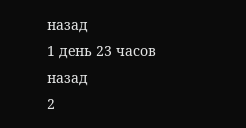назад
1 день 23 часов назад
2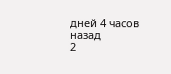дней 4 часов назад
2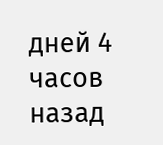дней 4 часов назад